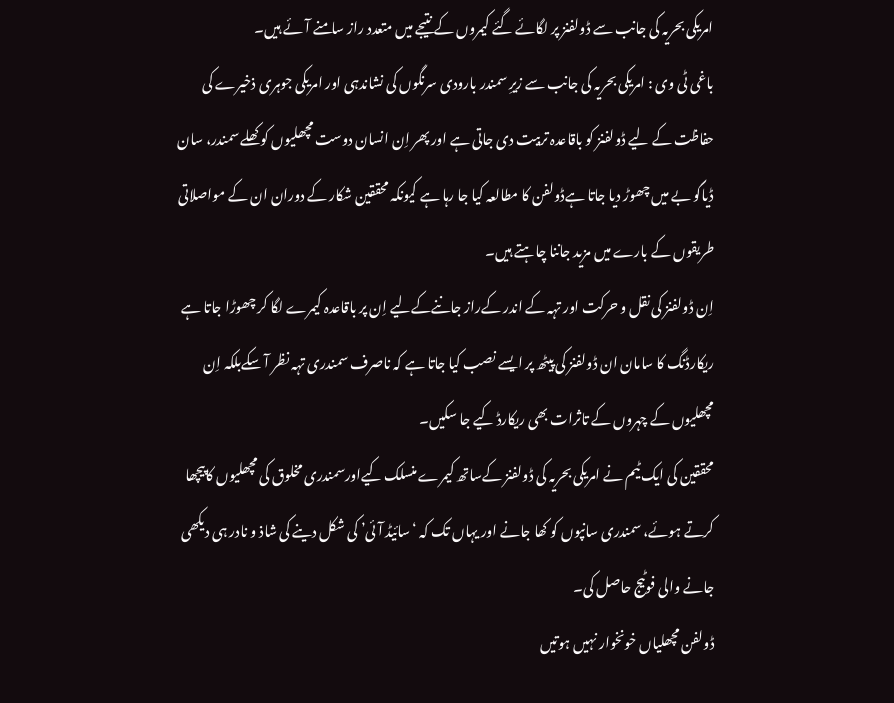امریکی بحریہ کی جانب سے ڈولفنز پر لگائے گئے کیمروں کے نتیجے میں متعدد راز سامنے آئے ہیں۔
باغی ٹی وی : امریکی بحریہ کی جانب سے زیرِ سمندر بارودی سرنگوں کی نشاندہی اور امریکی جوہری ذخیرے کی حفاظت کے لیے ڈولفنز کو باقاعدہ تربیت دی جاتی ہے اور پھر اِن انسان دوست مچھلیوں کو کھلے سمندر، سان ڈیاگو بے میں چھوڑ دیا جاتا ہےڈولفن کا مطالعہ کیا جا رہا ہے کیونکہ محققین شکار کے دوران ان کے مواصلاتی طریقوں کے بارے میں مزید جاننا چاہتے ہیں۔
اِن ڈولفنز کی نقل و حرکت اور تہہ کے اندر کےراز جاننےکےلیے اِن پر باقاعدہ کیمرے لگا کر چھوڑا جاتا ہے ریکارڈنگ کا سامان ان ڈولفنز کی پیٹھ پر ایسے نصب کیا جاتا ہے کہ ناصرف سمندری تہہ نظر آ سکےبلکہ اِن مچھلیوں کے چہروں کے تاثرات بھی ریکارڈ کیے جا سکیں۔
محققین کی ایک ٹیم نے امریکی بحریہ کی ڈولفنز کےساتھ کیمرے منسلک کیےاورسمندری مخلوق کی مچھلیوں کاپیچھا کرتے ہوئے، سمندری سانپوں کو کھا جانے اور یہاں تک کہ ‘سائیڈ آئی’ کی شکل دینے کی شاذ و نادر ہی دیکھی جانے والی فوٹیج حاصل کی۔
ڈولفن مچھلیاں خونخوار نہیں ہوتیں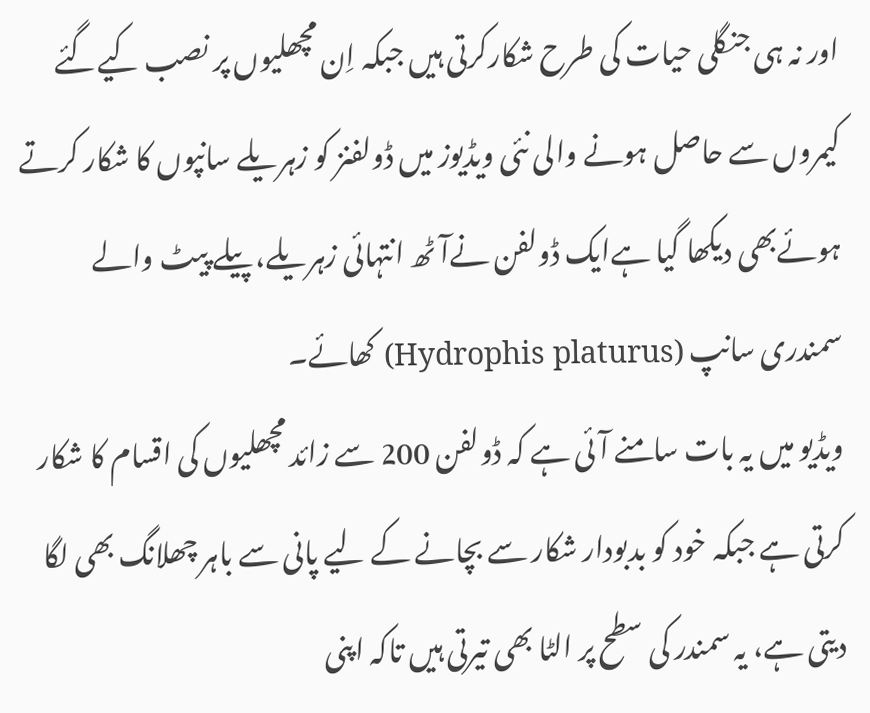اور نہ ہی جنگلی حیات کی طرح شکارکرتی ہیں جبکہ اِن مچھلیوں پر نصب کیےگئے کیمروں سے حاصل ہونے والی نئی ویڈیوز میں ڈولفنز کو زہریلے سانپوں کا شکار کرتے ہوئےبھی دیکھا گیا ہےایک ڈولفن نےآٹھ انتہائی زہریلے، پیلے پیٹ والے سمندری سانپ (Hydrophis platurus) کھائے۔
ویڈیو میں یہ بات سامنے آئی ہے کہ ڈولفن 200 سے زائد مچھلیوں کی اقسام کا شکار کرتی ہے جبکہ خود کو بدبودار شکار سے بچانے کے لیے پانی سے باہر چھلانگ بھی لگا دیتی ہے، یہ سمندر کی سطح پر الٹا بھی تیرتی ہیں تاکہ اپنی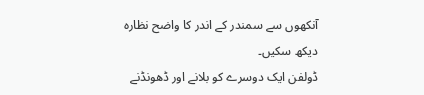آنکھوں سے سمندر کے اندر کا واضح نظارہ دیکھ سکیں۔
ڈولفن ایک دوسرے کو بلانے اور ڈھونڈنے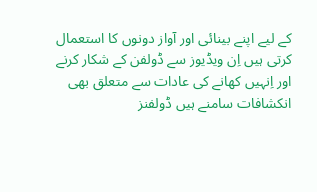کے لیے اپنے بینائی اور آواز دونوں کا استعمال کرتی ہیں اِن ویڈیوز سے ڈولفن کے شکار کرنے اور اِنہیں کھانے کی عادات سے متعلق بھی انکشافات سامنے ہیں ڈولفنز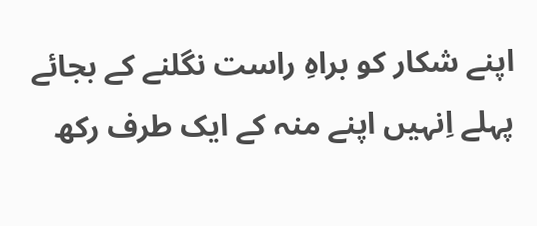اپنے شکار کو براہِ راست نگلنے کے بجائے پہلے اِنہیں اپنے منہ کے ایک طرف رکھ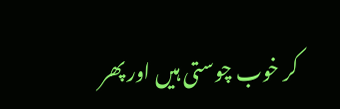کر خوب چوستی ہیں اور پھر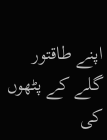اپنے طاقتور گلے کے پٹھوں کی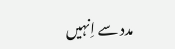مدد سے اِنہیں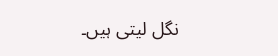نگل لیتی ہیں۔